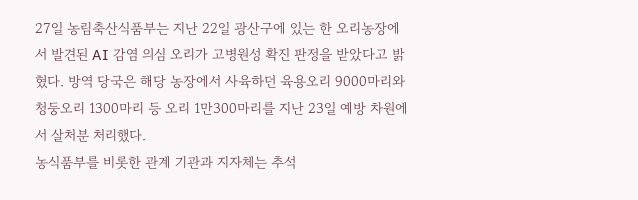27일 농림축산식품부는 지난 22일 광산구에 있는 한 오리농장에서 발견된 AI 감염 의심 오리가 고병원성 확진 판정을 받았다고 밝혔다. 방역 당국은 해당 농장에서 사육하던 육용오리 9000마리와 청둥오리 1300마리 등 오리 1만300마리를 지난 23일 예방 차원에서 살처분 처리했다.
농식품부를 비롯한 관계 기관과 지자체는 추석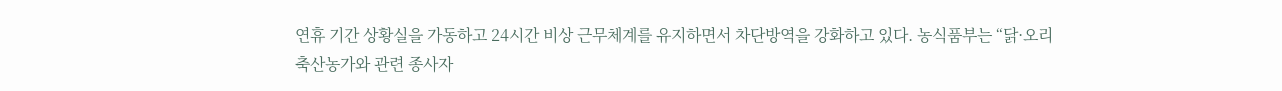연휴 기간 상황실을 가동하고 24시간 비상 근무체계를 유지하면서 차단방역을 강화하고 있다. 농식품부는 “닭·오리 축산농가와 관련 종사자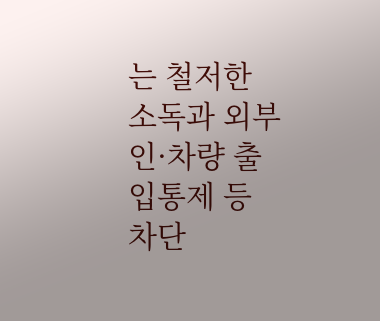는 철저한 소독과 외부인·차량 출입통제 등 차단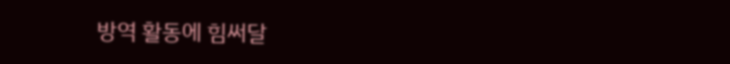방역 활동에 힘써달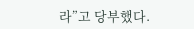라”고 당부했다.